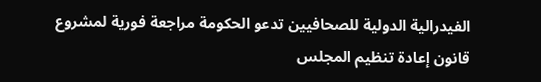الفيدرالية الدولية للصحافيين تدعو الحكومة مراجعة فورية لمشروع قانون إعادة تنظيم المجلس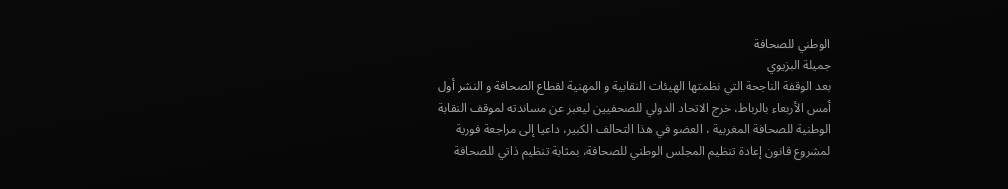الوطني للصحافة
جميلة البزيوي
بعد الوقفة الناجحة التي نظمتها الهيئات النقابية و المهنية لقطاع الصحافة و النشر أول أمس الأربعاء بالرباط، خرج الاتحاد الدولي للصحفيين ليعبر عن مساندته لموقف النقابة الوطنية للصحافة المغربية ، العضو في هذا التحالف الكبير، داعيا إلى مراجعة فورية لمشروع قانون إعادة تنظيم المجلس الوطني للصحافة، بمثابة تنظيم ذاتي للصحافة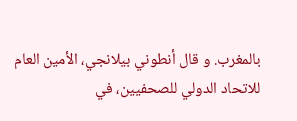بالمغرب. و قال أنطوني بيلانجي، الأمين العام للاتحاد الدولي للصحفيين، في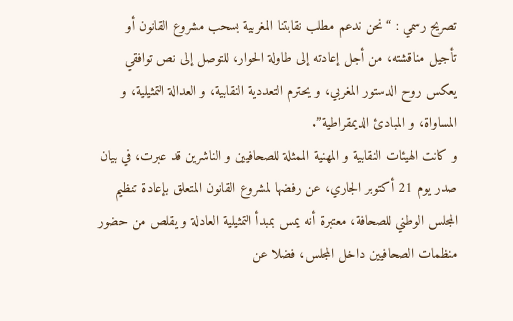تصريح رسمي : “نحن ندعم مطلب نقابتنا المغربية بسحب مشروع القانون أو تأجيل مناقشته، من أجل إعادته إلى طاولة الحوار، للتوصل إلى نص توافقي يعكس روح الدستور المغربي، و يحترم التعددية النقابية، و العدالة التمثيلية، و المساواة، و المبادئ الديمقراطية”.
و كانت الهيئات النقابية و المهنية الممثلة للصحافيين و الناشرين قد عبرت، في بيان صدر يوم 21 أكتوبر الجاري، عن رفضها لمشروع القانون المتعلق بإعادة تنظيم المجلس الوطني للصحافة، معتبرة أنه يمس بمبدأ التمثيلية العادلة و يقلص من حضور منظمات الصحافيين داخل المجلس، فضلا عن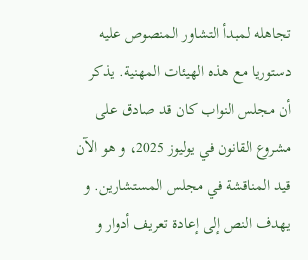تجاهله لمبدأ التشاور المنصوص عليه دستوريا مع هذه الهيئات المهنية. يذكر أن مجلس النواب كان قد صادق على مشروع القانون في يوليوز 2025، و هو الآن قيد المناقشة في مجلس المستشارين. و يهدف النص إلى إعادة تعريف أدوار و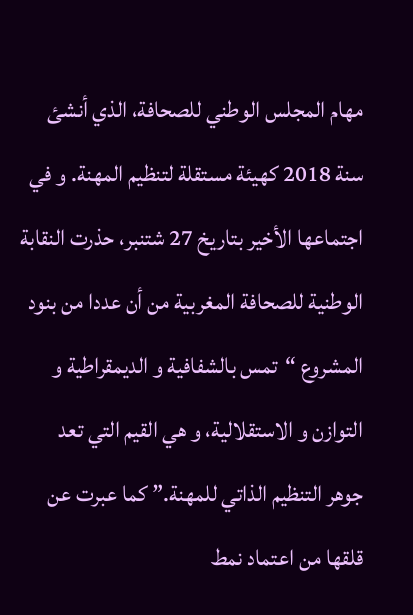مهام المجلس الوطني للصحافة، الذي أنشئ سنة 2018 كهيئة مستقلة لتنظيم المهنة. و في اجتماعها الأخير بتاريخ 27 شتنبر، حذرت النقابة الوطنية للصحافة المغربية من أن عددا من بنود المشروع “تمس بالشفافية و الديمقراطية و التوازن و الاستقلالية، و هي القيم التي تعد جوهر التنظيم الذاتي للمهنة.” كما عبرت عن قلقها من اعتماد نمط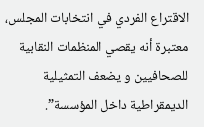الاقتراع الفردي في انتخابات المجلس، معتبرة أنه يقصي المنظمات النقابية للصحافيين و يضعف التمثيلية الديمقراطية داخل المؤسسة”.